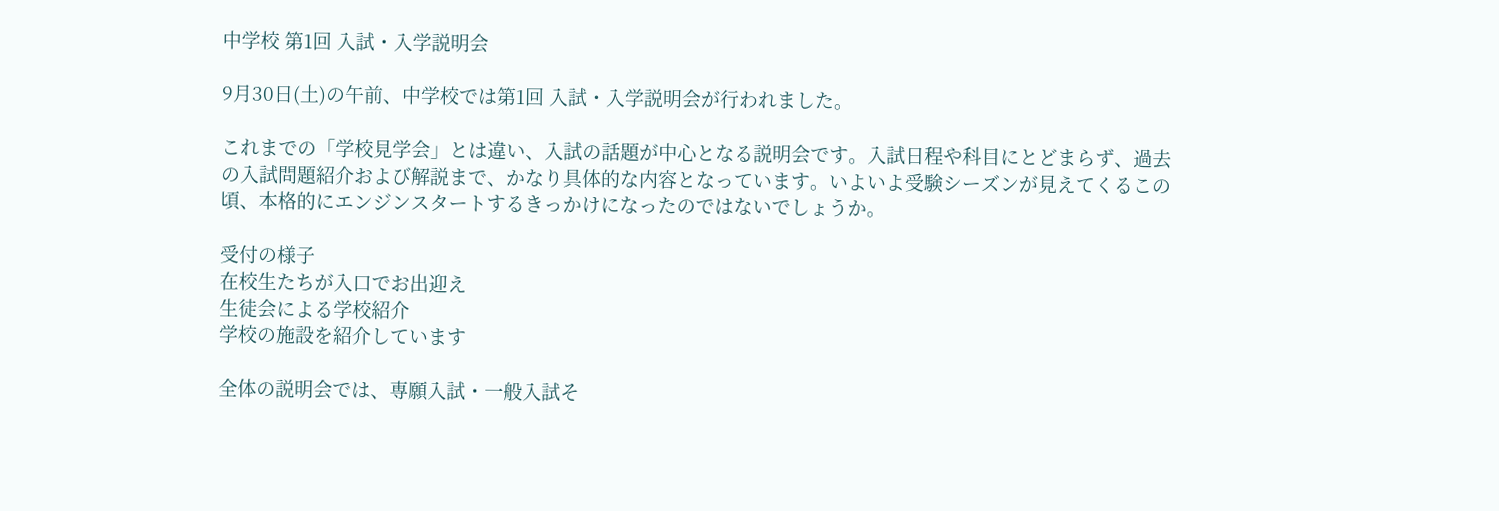中学校 第1回 入試・入学説明会

9月30日(土)の午前、中学校では第1回 入試・入学説明会が行われました。

これまでの「学校見学会」とは違い、入試の話題が中心となる説明会です。入試日程や科目にとどまらず、過去の入試問題紹介および解説まで、かなり具体的な内容となっています。いよいよ受験シーズンが見えてくるこの頃、本格的にエンジンスタートするきっかけになったのではないでしょうか。

受付の様子
在校生たちが入口でお出迎え
生徒会による学校紹介
学校の施設を紹介しています

全体の説明会では、専願入試・一般入試そ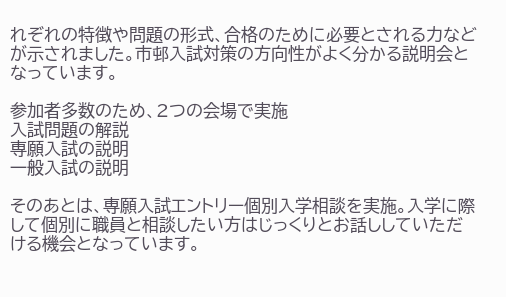れぞれの特徴や問題の形式、合格のために必要とされる力などが示されました。市邨入試対策の方向性がよく分かる説明会となっています。

参加者多数のため、2つの会場で実施
入試問題の解説
専願入試の説明
一般入試の説明

そのあとは、専願入試エントリー個別入学相談を実施。入学に際して個別に職員と相談したい方はじっくりとお話ししていただける機会となっています。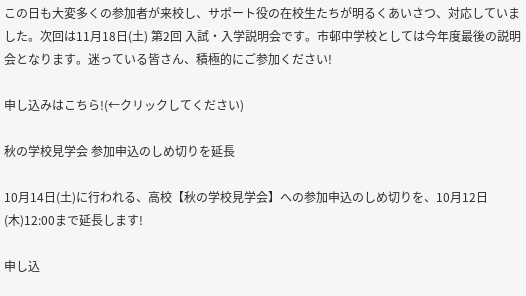この日も大変多くの参加者が来校し、サポート役の在校生たちが明るくあいさつ、対応していました。次回は11月18日(土) 第2回 入試・入学説明会です。市邨中学校としては今年度最後の説明会となります。迷っている皆さん、積極的にご参加ください!

申し込みはこちら!(←クリックしてください)

秋の学校見学会 参加申込のしめ切りを延長

10月14日(土)に行われる、高校【秋の学校見学会】への参加申込のしめ切りを、10月12日(木)12:00まで延長します!

申し込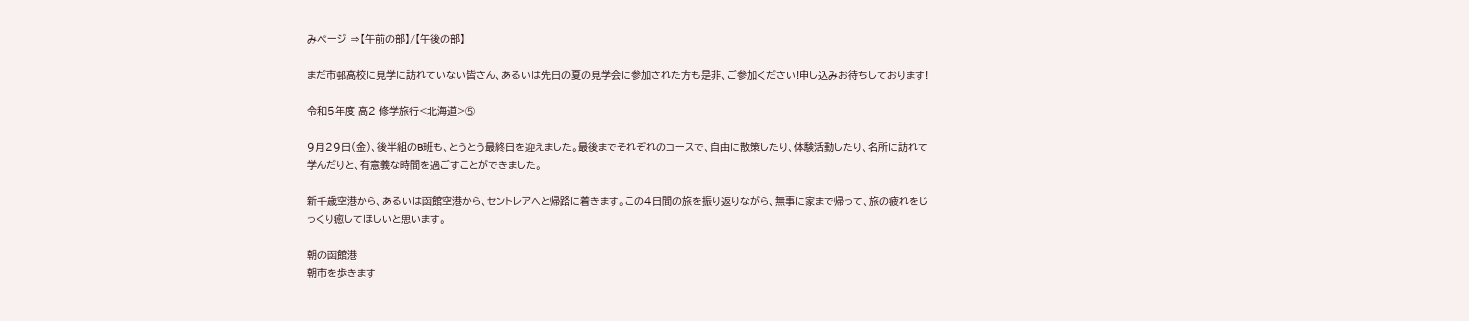みページ ⇒【午前の部】/【午後の部】

まだ市邨高校に見学に訪れていない皆さん、あるいは先日の夏の見学会に参加された方も是非、ご参加ください!申し込みお待ちしております!

令和5年度 高2 修学旅行<北海道>⑤

9月29日(金)、後半組のB班も、とうとう最終日を迎えました。最後までそれぞれのコースで、自由に散策したり、体験活動したり、名所に訪れて学んだりと、有意義な時間を過ごすことができました。

新千歳空港から、あるいは函館空港から、セントレアへと帰路に着きます。この4日間の旅を振り返りながら、無事に家まで帰って、旅の疲れをじっくり癒してほしいと思います。

朝の函館港
朝市を歩きます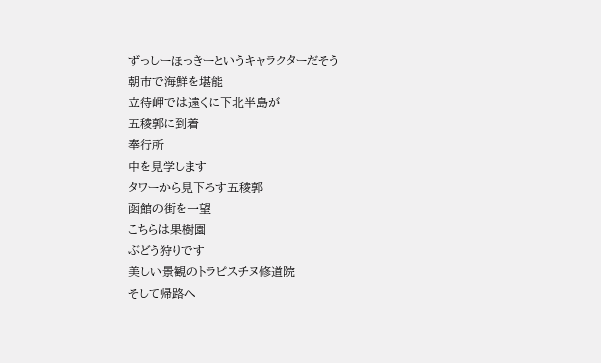ずっしーほっきーというキャラクターだそう
朝市で海鮮を堪能
立待岬では遠くに下北半島が
五稜郭に到着
奉行所
中を見学します
タワーから見下ろす五稜郭
函館の街を一望
こちらは果樹園
ぶどう狩りです
美しい景観のトラピスチヌ修道院
そして帰路へ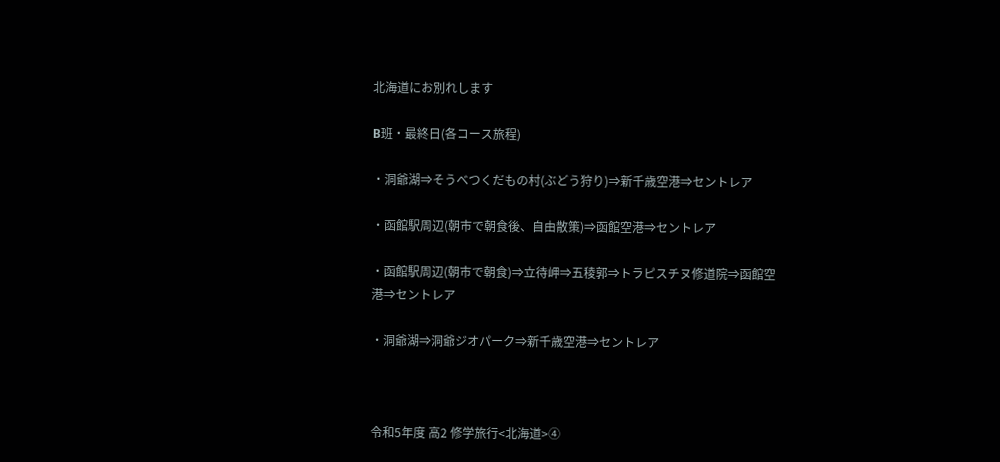北海道にお別れします

B班・最終日(各コース旅程)

・洞爺湖⇒そうべつくだもの村(ぶどう狩り)⇒新千歳空港⇒セントレア

・函館駅周辺(朝市で朝食後、自由散策)⇒函館空港⇒セントレア

・函館駅周辺(朝市で朝食)⇒立待岬⇒五稜郭⇒トラピスチヌ修道院⇒函館空港⇒セントレア

・洞爺湖⇒洞爺ジオパーク⇒新千歳空港⇒セントレア



令和5年度 高2 修学旅行<北海道>④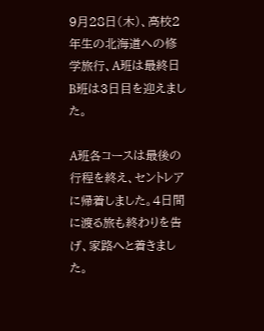9月28日(木)、高校2年生の北海道への修学旅行、A班は最終日B班は3日目を迎えました。

A班各コースは最後の行程を終え、セントレアに帰着しました。4日間に渡る旅も終わりを告げ、家路へと着きました。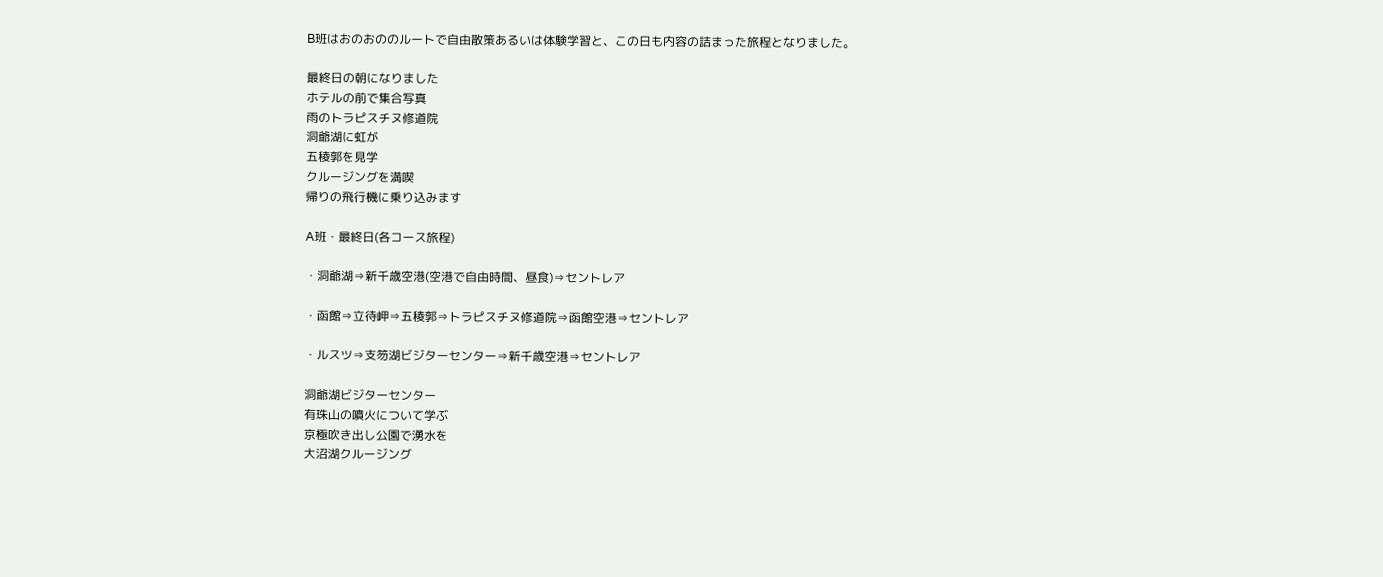B班はおのおののルートで自由散策あるいは体験学習と、この日も内容の詰まった旅程となりました。

最終日の朝になりました
ホテルの前で集合写真
雨のトラピスチヌ修道院
洞爺湖に虹が
五稜郭を見学
クルージングを満喫
帰りの飛行機に乗り込みます

A班・最終日(各コース旅程)

・洞爺湖⇒新千歳空港(空港で自由時間、昼食)⇒セントレア

・函館⇒立待岬⇒五稜郭⇒トラピスチヌ修道院⇒函館空港⇒セントレア

・ルスツ⇒支笏湖ビジターセンター⇒新千歳空港⇒セントレア

洞爺湖ビジターセンター
有珠山の噴火について学ぶ
京極吹き出し公園で湧水を
大沼湖クルージング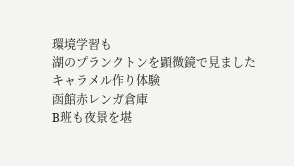環境学習も
湖のプランクトンを顕微鏡で見ました
キャラメル作り体験
函館赤レンガ倉庫
B班も夜景を堪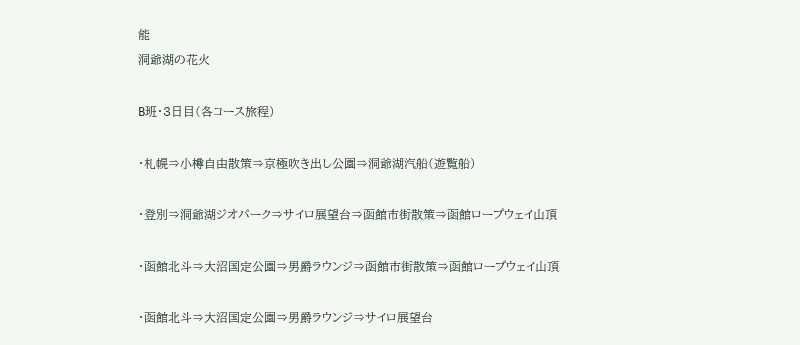能
洞爺湖の花火

B班・3日目(各コース旅程)

・札幌⇒小樽自由散策⇒京極吹き出し公園⇒洞爺湖汽船(遊覧船)

・登別⇒洞爺湖ジオパーク⇒サイロ展望台⇒函館市街散策⇒函館ロープウェイ山頂

・函館北斗⇒大沼国定公園⇒男爵ラウンジ⇒函館市街散策⇒函館ロープウェイ山頂

・函館北斗⇒大沼国定公園⇒男爵ラウンジ⇒サイロ展望台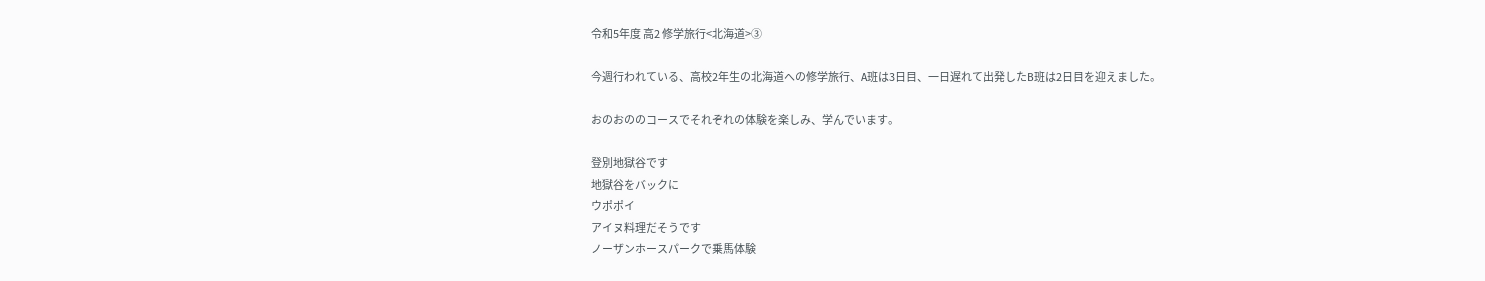令和5年度 高2 修学旅行<北海道>③

今週行われている、高校2年生の北海道への修学旅行、A班は3日目、一日遅れて出発したB班は2日目を迎えました。

おのおののコースでそれぞれの体験を楽しみ、学んでいます。

登別地獄谷です
地獄谷をバックに
ウポポイ
アイヌ料理だそうです
ノーザンホースパークで乗馬体験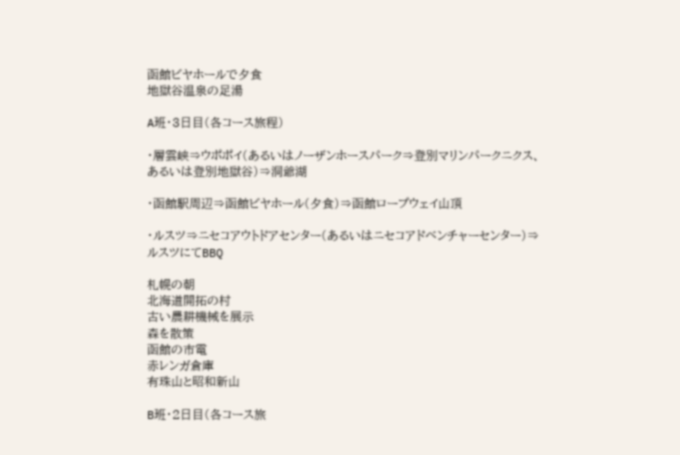函館ビヤホールで夕食
地獄谷温泉の足湯

A班・3日目(各コース旅程)

・層雲峡⇒ウポポイ(あるいはノーザンホースパーク⇒登別マリンパークニクス、あるいは登別地獄谷)⇒洞爺湖

・函館駅周辺⇒函館ビヤホール(夕食)⇒函館ロープウェイ山頂

・ルスツ⇒ニセコアウトドアセンター(あるいはニセコアドベンチャーセンター)⇒ルスツにてBBQ

札幌の朝
北海道開拓の村
古い農耕機械を展示
森を散策
函館の市電
赤レンガ倉庫
有珠山と昭和新山

B班・2日目(各コース旅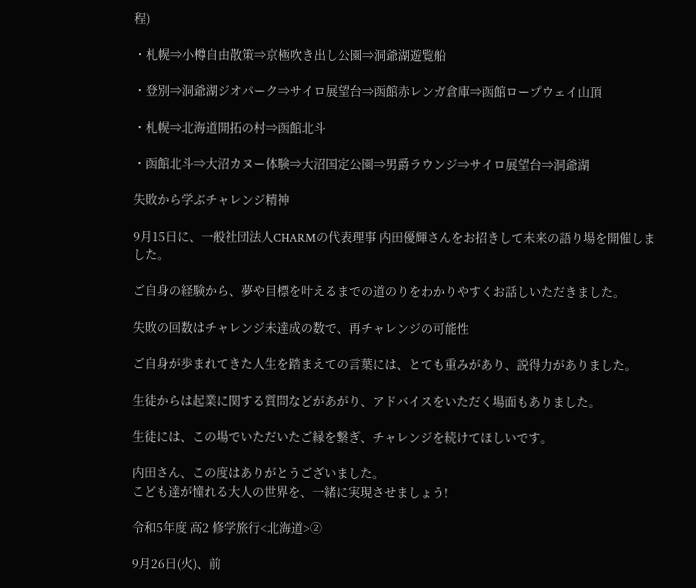程)

・札幌⇒小樽自由散策⇒京極吹き出し公園⇒洞爺湖遊覧船

・登別⇒洞爺湖ジオパーク⇒サイロ展望台⇒函館赤レンガ倉庫⇒函館ロープウェイ山頂

・札幌⇒北海道開拓の村⇒函館北斗

・函館北斗⇒大沼カヌー体験⇒大沼国定公園⇒男爵ラウンジ⇒サイロ展望台⇒洞爺湖

失敗から学ぶチャレンジ精神

9月15日に、一般社団法人CHARMの代表理事 内田優輝さんをお招きして未来の語り場を開催しました。

ご自身の経験から、夢や目標を叶えるまでの道のりをわかりやすくお話しいただきました。

失敗の回数はチャレンジ未達成の数で、再チャレンジの可能性

ご自身が歩まれてきた人生を踏まえての言葉には、とても重みがあり、説得力がありました。

生徒からは起業に関する質問などがあがり、アドバイスをいただく場面もありました。

生徒には、この場でいただいたご縁を繋ぎ、チャレンジを続けてほしいです。

内田さん、この度はありがとうございました。
こども達が憧れる大人の世界を、一緒に実現させましょう!

令和5年度 高2 修学旅行<北海道>②

9月26日(火)、前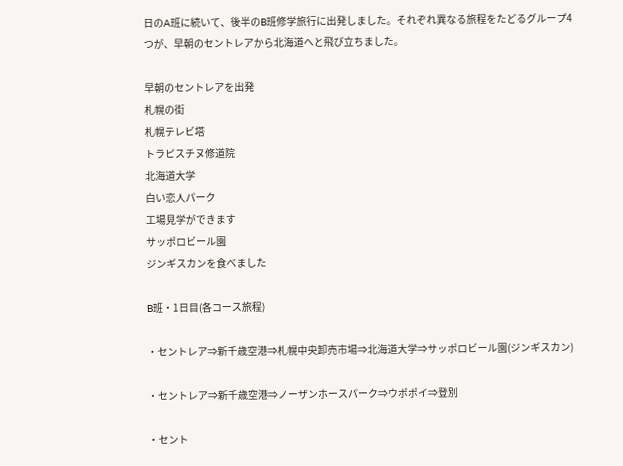日のA班に続いて、後半のB班修学旅行に出発しました。それぞれ異なる旅程をたどるグループ4つが、早朝のセントレアから北海道へと飛び立ちました。

早朝のセントレアを出発
札幌の街
札幌テレビ塔
トラピスチヌ修道院
北海道大学
白い恋人パーク
工場見学ができます
サッポロビール園
ジンギスカンを食べました

B班・1日目(各コース旅程)

・セントレア⇒新千歳空港⇒札幌中央卸売市場⇒北海道大学⇒サッポロビール園(ジンギスカン)

・セントレア⇒新千歳空港⇒ノーザンホースパーク⇒ウポポイ⇒登別

・セント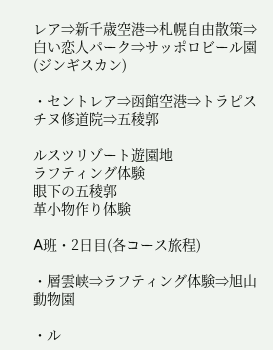レア⇒新千歳空港⇒札幌自由散策⇒白い恋人パーク⇒サッポロビール園(ジンギスカン)

・セントレア⇒函館空港⇒トラピスチヌ修道院⇒五稜郭

ルスツリゾート遊園地
ラフティング体験
眼下の五稜郭
革小物作り体験

A班・2日目(各コース旅程)

・層雲峡⇒ラフティング体験⇒旭山動物園

・ル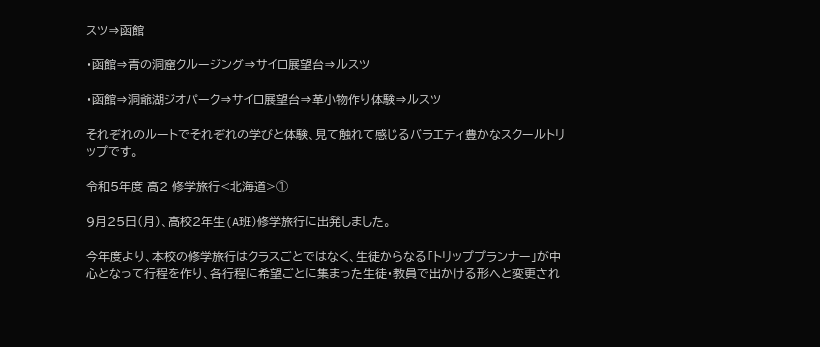スツ⇒函館

・函館⇒青の洞窟クルージング⇒サイロ展望台⇒ルスツ

・函館⇒洞爺湖ジオパーク⇒サイロ展望台⇒革小物作り体験⇒ルスツ

それぞれのルートでそれぞれの学びと体験、見て触れて感じるバラエティ豊かなスクールトリップです。

令和5年度 高2 修学旅行<北海道>①

9月25日(月)、高校2年生(A班)修学旅行に出発しました。

今年度より、本校の修学旅行はクラスごとではなく、生徒からなる「トリッププランナー」が中心となって行程を作り、各行程に希望ごとに集まった生徒・教員で出かける形へと変更され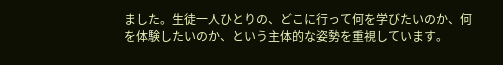ました。生徒一人ひとりの、どこに行って何を学びたいのか、何を体験したいのか、という主体的な姿勢を重視しています。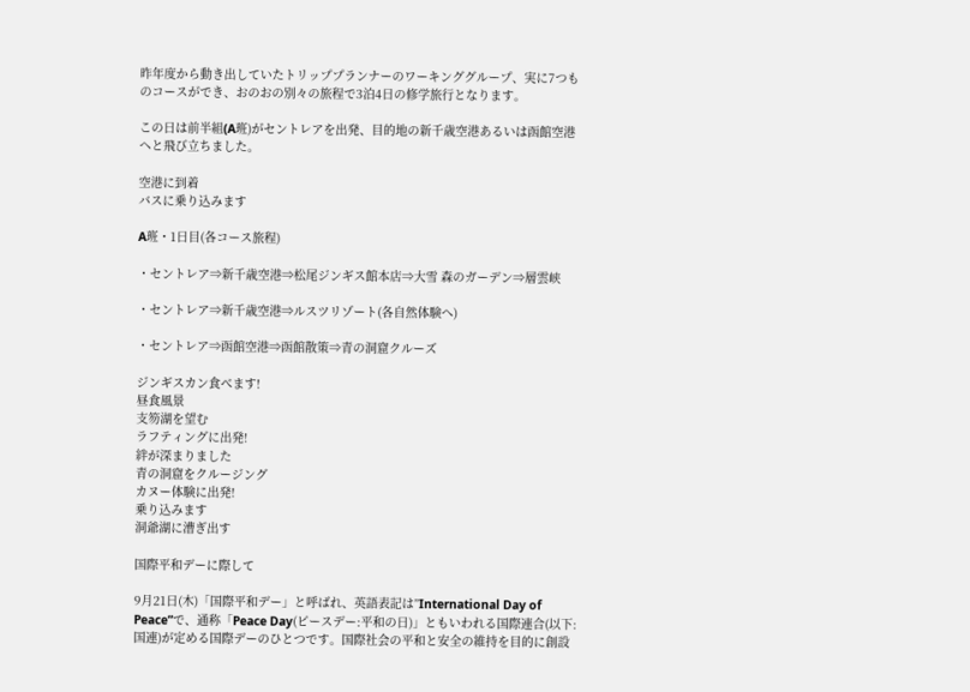昨年度から動き出していたトリッププランナーのワーキンググループ、実に7つものコースができ、おのおの別々の旅程で3泊4日の修学旅行となります。

この日は前半組(A班)がセントレアを出発、目的地の新千歳空港あるいは函館空港へと飛び立ちました。

空港に到着
バスに乗り込みます

A班・1日目(各コース旅程)

・セントレア⇒新千歳空港⇒松尾ジンギス館本店⇒大雪 森のガーデン⇒層雲峡

・セントレア⇒新千歳空港⇒ルスツリゾート(各自然体験へ)

・セントレア⇒函館空港⇒函館散策⇒青の洞窟クルーズ

ジンギスカン食べます!
昼食風景
支笏湖を望む
ラフティングに出発!
絆が深まりました
青の洞窟をクルージング
カヌー体験に出発!
乗り込みます
洞爺湖に漕ぎ出す

国際平和デーに際して

9月21日(木)「国際平和デー」と呼ばれ、英語表記は”International Day of Peace”で、通称「Peace Day(ピースデー:平和の日)」ともいわれる国際連合(以下:国連)が定める国際デーのひとつです。国際社会の平和と安全の維持を目的に創設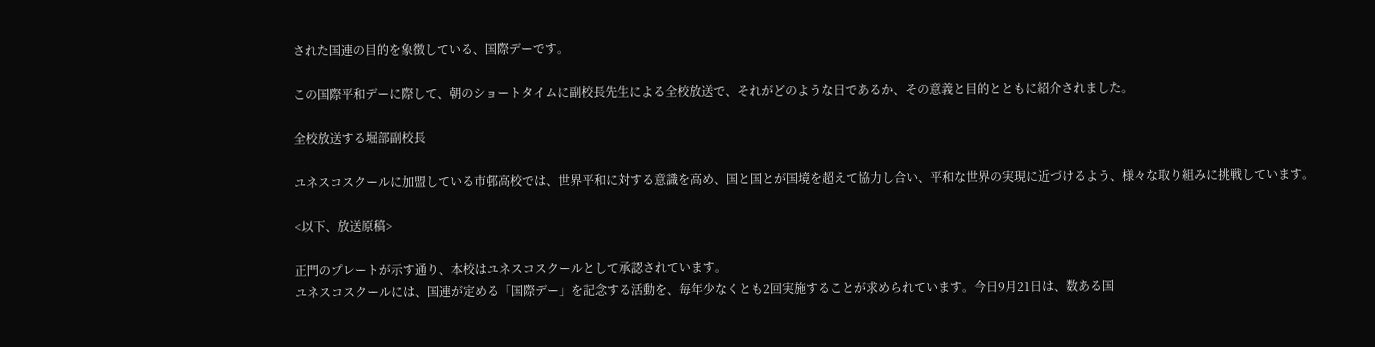された国連の目的を象徴している、国際デーです。

この国際平和デーに際して、朝のショートタイムに副校長先生による全校放送で、それがどのような日であるか、その意義と目的とともに紹介されました。

全校放送する堀部副校長

ユネスコスクールに加盟している市邨高校では、世界平和に対する意識を高め、国と国とが国境を超えて協力し合い、平和な世界の実現に近づけるよう、様々な取り組みに挑戦しています。

<以下、放送原稿>

正門のプレートが示す通り、本校はユネスコスクールとして承認されています。
ユネスコスクールには、国連が定める「国際デー」を記念する活動を、毎年少なくとも2回実施することが求められています。今日9月21日は、数ある国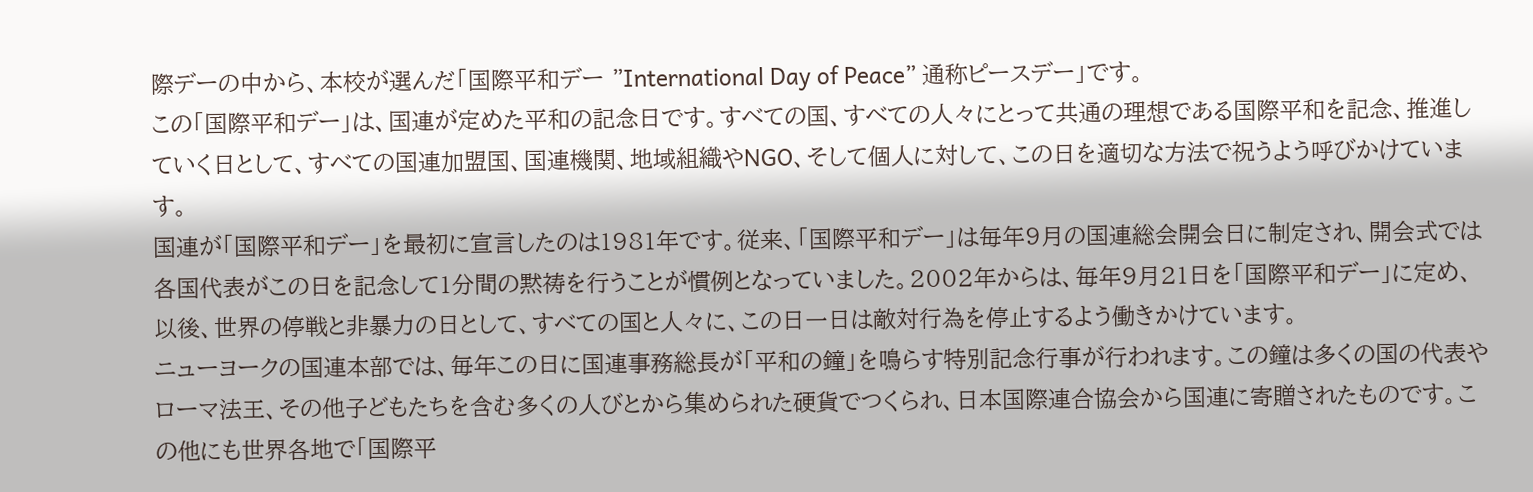際デーの中から、本校が選んだ「国際平和デー ”International Day of Peace” 通称ピースデー」です。
この「国際平和デー」は、国連が定めた平和の記念日です。すべての国、すべての人々にとって共通の理想である国際平和を記念、推進していく日として、すべての国連加盟国、国連機関、地域組織やNGO、そして個人に対して、この日を適切な方法で祝うよう呼びかけています。
国連が「国際平和デー」を最初に宣言したのは1981年です。従来、「国際平和デー」は毎年9月の国連総会開会日に制定され、開会式では各国代表がこの日を記念して1分間の黙祷を行うことが慣例となっていました。2002年からは、毎年9月21日を「国際平和デー」に定め、以後、世界の停戦と非暴力の日として、すべての国と人々に、この日一日は敵対行為を停止するよう働きかけています。
ニューヨークの国連本部では、毎年この日に国連事務総長が「平和の鐘」を鳴らす特別記念行事が行われます。この鐘は多くの国の代表やローマ法王、その他子どもたちを含む多くの人びとから集められた硬貨でつくられ、日本国際連合協会から国連に寄贈されたものです。この他にも世界各地で「国際平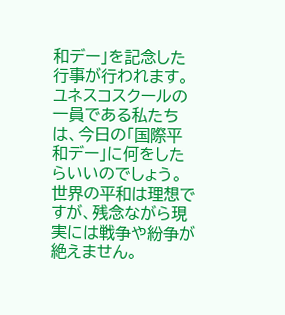和デー」を記念した行事が行われます。
ユネスコスクールの一員である私たちは、今日の「国際平和デー」に何をしたらいいのでしょう。
世界の平和は理想ですが、残念ながら現実には戦争や紛争が絶えません。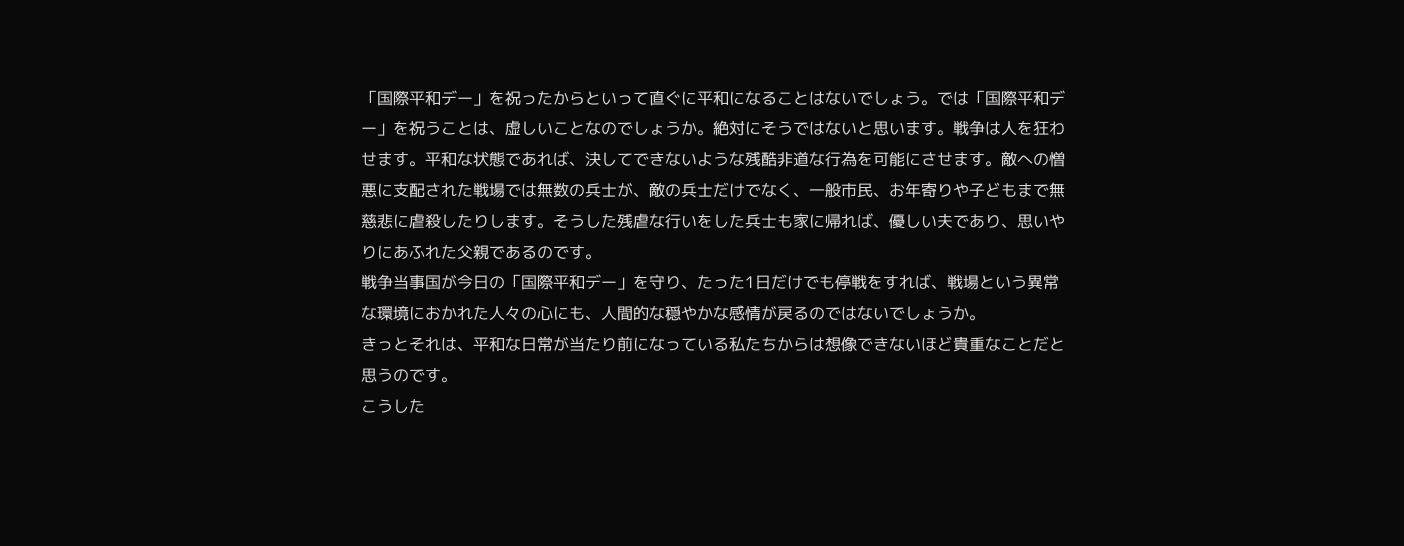「国際平和デー」を祝ったからといって直ぐに平和になることはないでしょう。では「国際平和デー」を祝うことは、虚しいことなのでしょうか。絶対にそうではないと思います。戦争は人を狂わせます。平和な状態であれば、決してできないような残酷非道な行為を可能にさせます。敵への憎悪に支配された戦場では無数の兵士が、敵の兵士だけでなく、一般市民、お年寄りや子どもまで無慈悲に虐殺したりします。そうした残虐な行いをした兵士も家に帰れば、優しい夫であり、思いやりにあふれた父親であるのです。
戦争当事国が今日の「国際平和デー」を守り、たった1日だけでも停戦をすれば、戦場という異常な環境におかれた人々の心にも、人間的な穏やかな感情が戻るのではないでしょうか。
きっとそれは、平和な日常が当たり前になっている私たちからは想像できないほど貴重なことだと思うのです。
こうした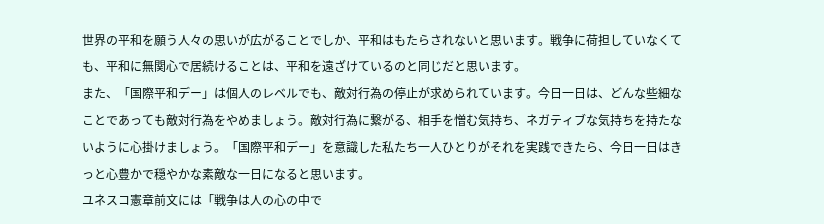世界の平和を願う人々の思いが広がることでしか、平和はもたらされないと思います。戦争に荷担していなくても、平和に無関心で居続けることは、平和を遠ざけているのと同じだと思います。
また、「国際平和デー」は個人のレベルでも、敵対行為の停止が求められています。今日一日は、どんな些細なことであっても敵対行為をやめましょう。敵対行為に繋がる、相手を憎む気持ち、ネガティブな気持ちを持たないように心掛けましょう。「国際平和デー」を意識した私たち一人ひとりがそれを実践できたら、今日一日はきっと心豊かで穏やかな素敵な一日になると思います。
ユネスコ憲章前文には「戦争は人の心の中で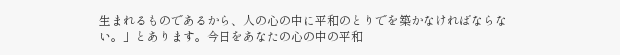生まれるものであるから、人の心の中に平和のとりでを築かなければならない。」とあります。今日をあなたの心の中の平和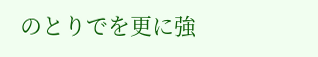のとりでを更に強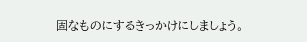固なものにするきっかけにしましょう。